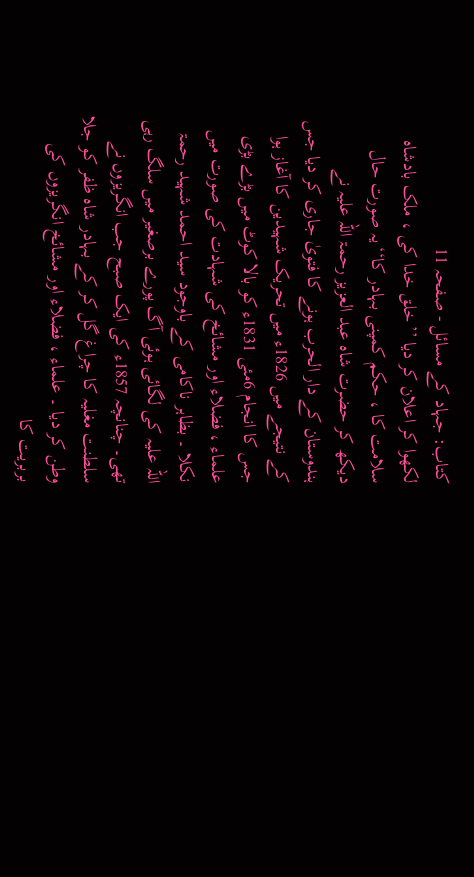کتاب: جہاد کے مسائل - صفحہ 11
لکھوا کر اعلان کر دیا ’’خلق خدا کی ، ملک بادشاہ سلامت کا ، حکم کمپنی بہادر کا‘‘یہ صورت حال دیکھ کر حضرت شاہ عبد العزیز رحمۃ اللہ علیہ نے ہندوستان کے دار الحرب ہونے کا فتویٰ جاری کر دیا جس کے نتیجے میں 1826ء میں تحریک شہیدین کا آغاز ہوا جس کا انجام 6مئی 1831ء کو بالا کوٹ میں بڑے بڑی علماء ، فضلاء اور مشائخ کی شہادت کی صورت میں نکلا ۔ بظاہر ناکامی کے باوجود سید احمد شہید رحمۃ اللہ علیہ کی لگائی ہوئی آگ پورے برصغیر میں سلگ رہی تھی۔ چنانچہ 1857ء کی ایک صبح جب انگریزوں نے سلطنت مغلیہ کا چراغ گل کر کے بہادر شاہ ظفر کو جلا وطن کر دیا ۔ علماء ، فضلاء اور مشائخ انگریزوں کی بربریت کا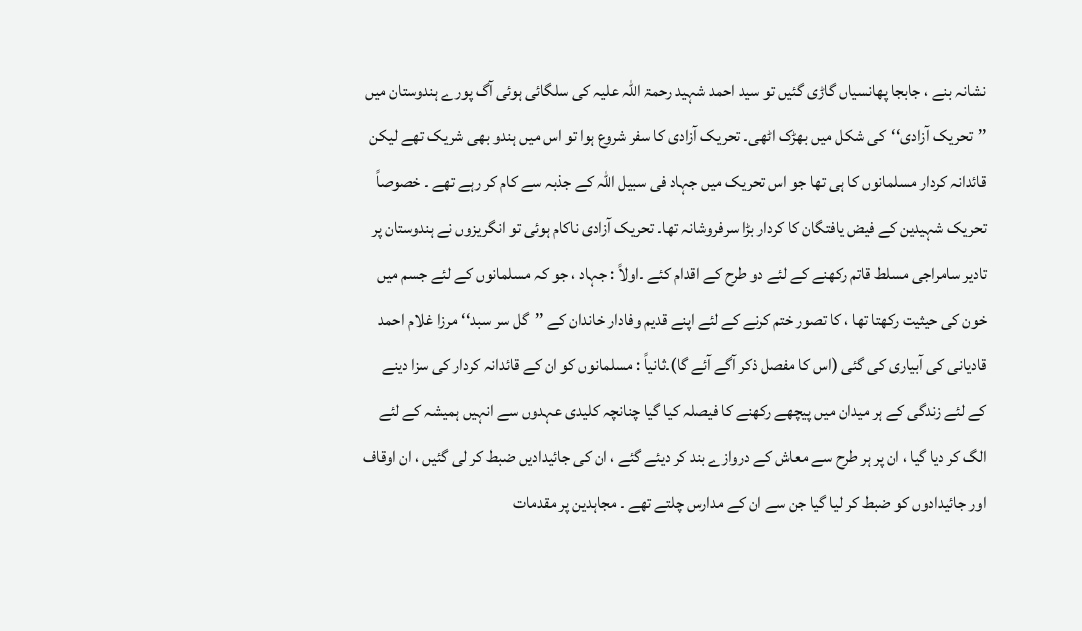نشانہ بنے ، جابجا پھانسیاں گاڑی گئیں تو سید احمد شہید رحمۃ اللہ علیہ کی سلگائی ہوئی آگ پورے ہندوستان میں ’’تحریک آزادی‘‘کی شکل میں بھڑک اٹھی۔ تحریک آزادی کا سفر شروع ہوا تو اس میں ہندو بھی شریک تھے لیکن قائدانہ کردار مسلمانوں کا ہی تھا جو اس تحریک میں جہاد فی سبیل اللہ کے جذبہ سے کام کر رہے تھے ۔ خصوصاً تحریک شہیدین کے فیض یافتگان کا کردار بڑا سرفروشانہ تھا۔ تحریک آزادی ناکام ہوئی تو انگریزوں نے ہندوستان پر تادیر سامراجی مسلط قاتم رکھنے کے لئے دو طرح کے اقدام کئے ۔اولاً : جہاد ، جو کہ مسلمانوں کے لئے جسم میں خون کی حیثیت رکھتا تھا ، کا تصور ختم کرنے کے لئے اپنے قدیم وفادار خاندان کے ’’گل سر سبد‘‘مرزا غلام احمد قادیانی کی آبیاری کی گئی (اس کا مفصل ذکر آگے آئے گا)۔ثانیاً : مسلمانوں کو ان کے قائدانہ کردار کی سزا دینے کے لئے زندگی کے ہر میدان میں پیچھے رکھنے کا فیصلہ کیا گیا چنانچہ کلیدی عہدوں سے انہیں ہمیشہ کے لئے الگ کر دیا گیا ، ان پر ہر طرح سے معاش کے دروازے بند کر دیئے گئے ، ان کی جائیدادیں ضبط کر لی گئیں ، ان اوقاف اور جائیدادوں کو ضبط کر لیا گیا جن سے ان کے مدارس چلتے تھے ۔ مجاہدین پر مقدمات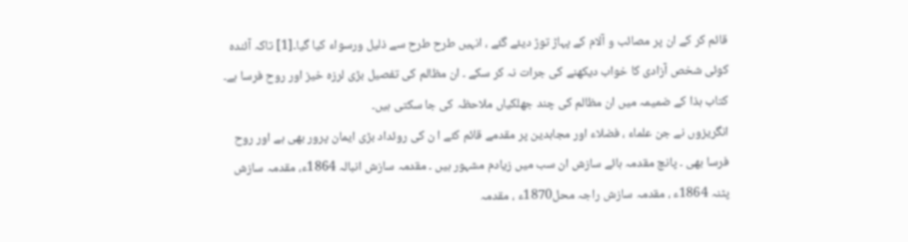قائم کر کے ان پر مصائب و آلام کے پہاڑ توڑ دیئے گئے ، انہیں طرح طرح سے ذلیل ورسواء کیا گیا۔[1] تاکہ آئندہ کوئی شخص آزادی کا خواب دیکھنے کی جرات نہ کر سکے ۔ ان مظالم کی تفصیل بڑی لرزہ خیز اور روح فرسا ہے۔ کتاب ہذا کے ضمیمہ میں ان مظالم کی چند جھلکیاں ملاحظہ کی جا سکتی ہیں۔
انگریزوں نے جن علماء ، فضلاء اور مجاہدین پر مقدمے قائم کئے ا ن کی روئداد بڑی ایمان پرور بھی ہے اور روح فرسا بھی ۔ پانچ مقدمہ ہائے سازش ان سب میں زیادم مشہور ہیں ۔ مقدمہ سازش انبالہ 1864ء، مقدمہ سازش پٹنہ 1864ء ، مقدمہ سازش راجہ محل1870ء ، مقدمہ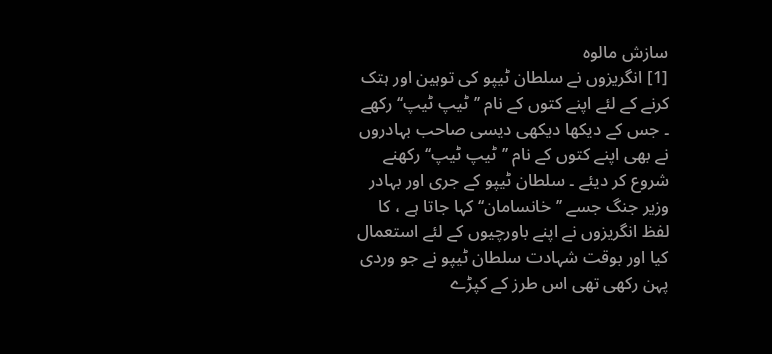سازش مالوہ
[1] انگریزوں نے سلطان ٹیپو کی توہین اور ہتک کرنے کے لئے اپنے کتوں کے نام ’’ٹیپ ٹیپ‘‘ رکھے ۔ جس کے دیکھا دیکھی دیسی صاحب بہادروں نے بھی اپنے کتوں کے نام ’’ٹیپ ٹیپ‘‘ رکھنے شروع کر دیئے ۔ سلطان ٹیپو کے جری اور بہادر وزیر جنگ جسے ’’خانسامان‘‘ کہا جاتا ہے ، کا لفظ انگریزوں نے اپنے باورچیوں کے لئے استعمال کیا اور بوقت شہادت سلطان ٹیپو نے جو وردی پہن رکھی تھی اس طرز کے کپڑے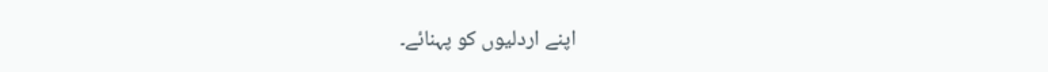اپنے اردلیوں کو پہنائے۔